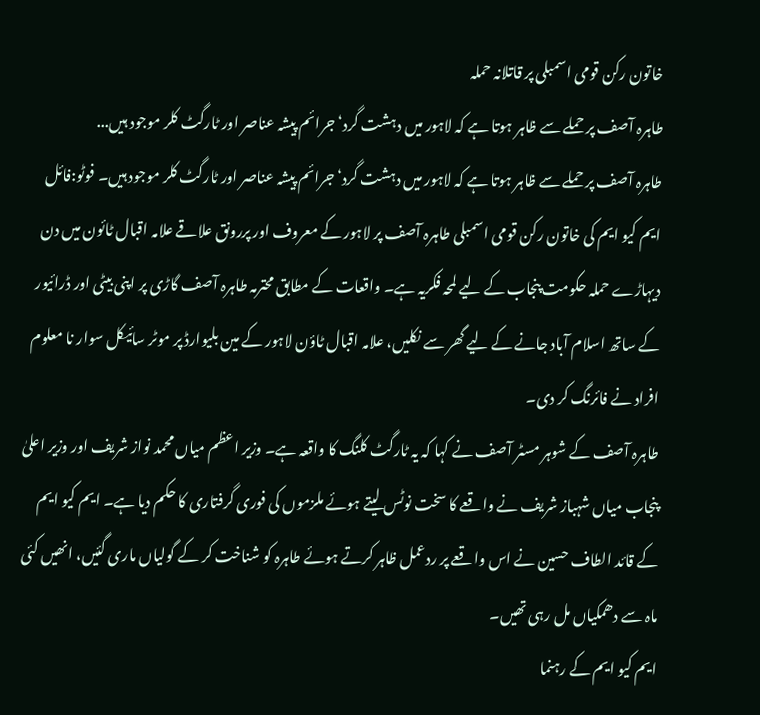خاتون رکن قومی اسمبلی پر قاتلانہ حملہ
طاہرہ آصف پر حملے سے ظاہر ہوتا ہے کہ لاہور میں دہشت گرد‘ جرائم پیشہ عناصر اور ٹارگٹ کلر موجود ہیں...
طاہرہ آصف پر حملے سے ظاہر ہوتا ہے کہ لاہور میں دہشت گرد‘ جرائم پیشہ عناصر اور ٹارگٹ کلر موجود ہیں۔ فوٹو:فائل
ایم کیو ایم کی خاتون رکن قومی اسمبلی طاہرہ آصف پر لاہور کے معروف اور پررونق علاقے علامہ اقبال ٹائون میں دن دیہاڑے حملہ حکومت پنجاب کے لیے لمحہ فکریہ ہے۔ واقعات کے مطابق محترمہ طاہرہ آصف گاڑی پر اپنی بیٹی اور ڈرائیور کے ساتھ اسلام آباد جانے کے لیے گھر سے نکلیں، علامہ اقبال ٹاؤن لاہور کے مین بلیوارڈ پر موٹر سائیکل سوار نا معلوم افراد نے فائرنگ کر دی۔
طاہرہ آصف کے شوہر مسٹر آصف نے کہا کہ یہ ٹارگٹ کلنگ کا واقعہ ہے۔ وزیر اعظم میاں محمد نواز شریف اور وزیر اعلیٰ پنجاب میاں شہباز شریف نے واقعے کا سخت نوٹس لیتے ہوئے ملزموں کی فوری گرفتاری کا حکم دیا ہے۔ ایم کیو ایم کے قائد الطاف حسین نے اس واقعے پر ردعمل ظاہر کرتے ہوئے طاہرہ کو شناخت کر کے گولیاں ماری گئیں، انھیں کئی ماہ سے دھمکیاں مل رہی تھیں۔
ایم کیو ایم کے رہنما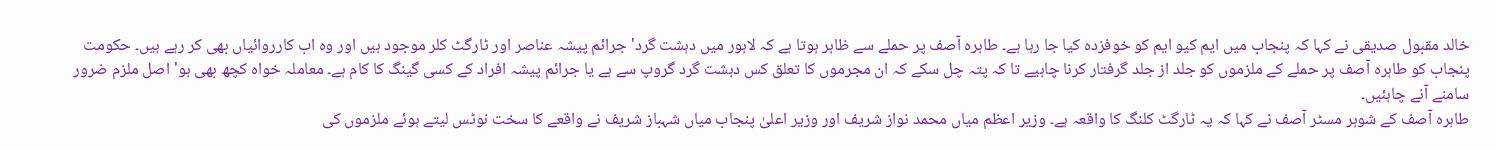خالد مقبول صدیقی نے کہا کہ پنجاب میں ایم کیو ایم کو خوفزدہ کیا جا رہا ہے۔ طاہرہ آصف پر حملے سے ظاہر ہوتا ہے کہ لاہور میں دہشت گرد' جرائم پیشہ عناصر اور ٹارگٹ کلر موجود ہیں اور وہ اب کارروائیاں بھی کر رہے ہیں۔ حکومت پنجاب کو طاہرہ آصف پر حملے کے ملزموں کو جلد از جلد گرفتار کرنا چاہیے تا کہ پتہ چل سکے کہ ان مجرموں کا تعلق کس دہشت گرد گروپ سے ہے یا جرائم پیشہ افراد کے کسی گینگ کا کام ہے۔ معاملہ خواہ کچھ بھی ہو' اصل ملزم ضرور سامنے آنے چاہئیں۔
طاہرہ آصف کے شوہر مسٹر آصف نے کہا کہ یہ ٹارگٹ کلنگ کا واقعہ ہے۔ وزیر اعظم میاں محمد نواز شریف اور وزیر اعلیٰ پنجاب میاں شہباز شریف نے واقعے کا سخت نوٹس لیتے ہوئے ملزموں کی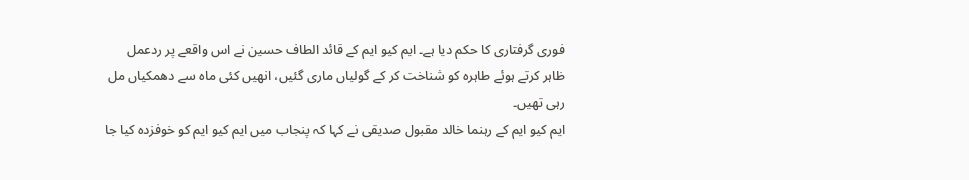فوری گرفتاری کا حکم دیا ہے۔ ایم کیو ایم کے قائد الطاف حسین نے اس واقعے پر ردعمل ظاہر کرتے ہوئے طاہرہ کو شناخت کر کے گولیاں ماری گئیں، انھیں کئی ماہ سے دھمکیاں مل رہی تھیں۔
ایم کیو ایم کے رہنما خالد مقبول صدیقی نے کہا کہ پنجاب میں ایم کیو ایم کو خوفزدہ کیا جا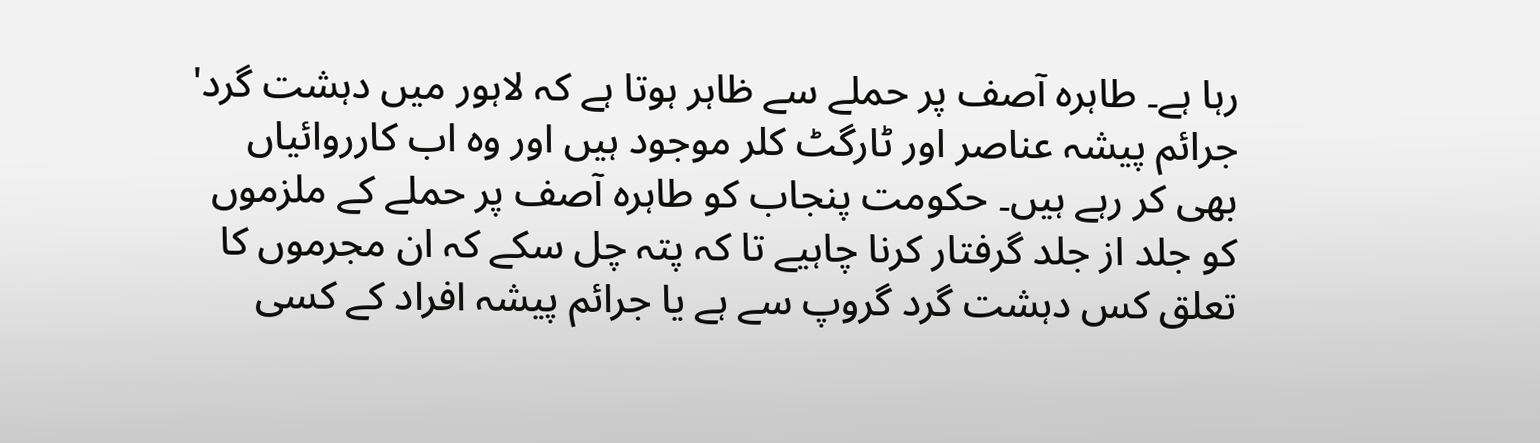رہا ہے۔ طاہرہ آصف پر حملے سے ظاہر ہوتا ہے کہ لاہور میں دہشت گرد' جرائم پیشہ عناصر اور ٹارگٹ کلر موجود ہیں اور وہ اب کارروائیاں بھی کر رہے ہیں۔ حکومت پنجاب کو طاہرہ آصف پر حملے کے ملزموں کو جلد از جلد گرفتار کرنا چاہیے تا کہ پتہ چل سکے کہ ان مجرموں کا تعلق کس دہشت گرد گروپ سے ہے یا جرائم پیشہ افراد کے کسی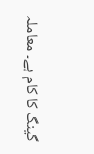گینگ کا کام ہے۔ معاملہ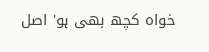خواہ کچھ بھی ہو' اصل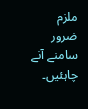ملزم ضرور سامنے آنے چاہئیں۔